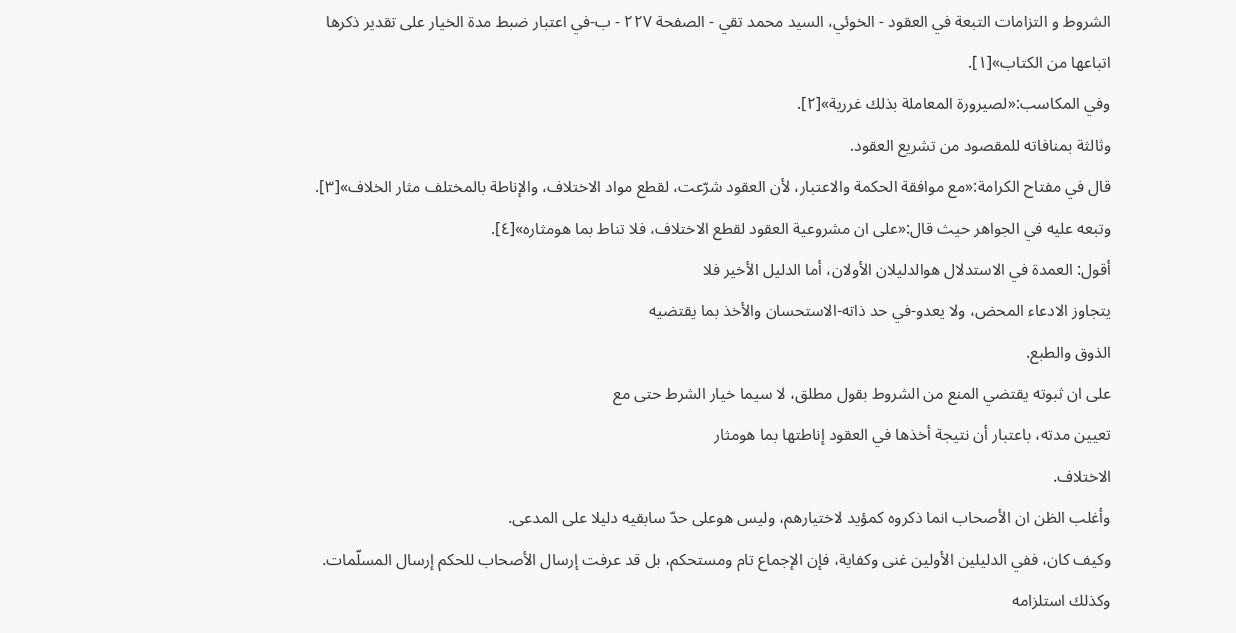الشروط و التزامات التبعة في العقود - الخوئي، السيد محمد تقي - الصفحة ٢٢٧ - ب-في اعتبار ضبط مدة الخيار على تقدير ذكرها
اتباعها من الكتاب»[١].
وفي المكاسب:«لصيرورة المعاملة بذلك غررية»[٢].
وثالثة بمنافاته للمقصود من تشريع العقود.
قال في مفتاح الكرامة:«مع موافقة الحكمة والاعتبار، لأن العقود شرّعت، لقطع مواد الاختلاف، والإناطة بالمختلف مثار الخلاف»[٣].
وتبعه عليه في الجواهر حيث قال:«على ان مشروعية العقود لقطع الاختلاف، فلا تناط بما هومثاره»[٤].
أقول: العمدة في الاستدلال هوالدليلان الأولان، أما الدليل الأخير فلا
يتجاوز الادعاء المحض، ولا يعدو-في حد ذاته-الاستحسان والأخذ بما يقتضيه
الذوق والطبع.
على ان ثبوته يقتضي المنع من الشروط بقول مطلق، لا سيما خيار الشرط حتى مع
تعيين مدته، باعتبار أن نتيجة أخذها في العقود إناطتها بما هومثار
الاختلاف.
وأغلب الظن ان الأصحاب انما ذكروه كمؤيد لاختيارهم، وليس هوعلى حدّ سابقيه دليلا على المدعى.
وكيف كان، ففي الدليلين الأولين غنى وكفاية، فإن الإجماع تام ومستحكم، بل قد عرفت إرسال الأصحاب للحكم إرسال المسلّمات.
وكذلك استلزامه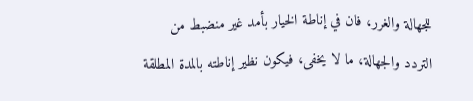للجهالة والغرر، فان في إناطة الخيار بأمد غير منضبط من
التردد والجهالة، ما لا يخفى، فيكون نظير إناطته بالمدة المطلقة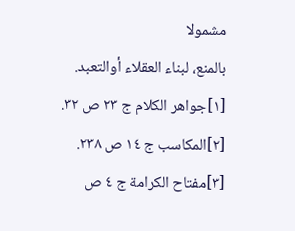مشمولا
بالمنع، لبناء العقلاء أوالتعبد.
[١]جواهر الكلام ج ٢٣ ص ٣٢.
[٢]المكاسب ج ١٤ ص ٢٣٨.
[٣]مفتاح الكرامة ج ٤ ص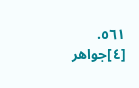٥٦١.
[٤]جواهر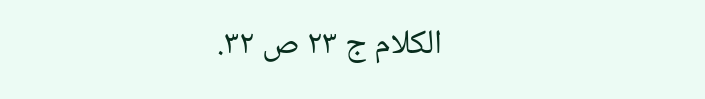الكلام ج ٢٣ ص ٣٢.